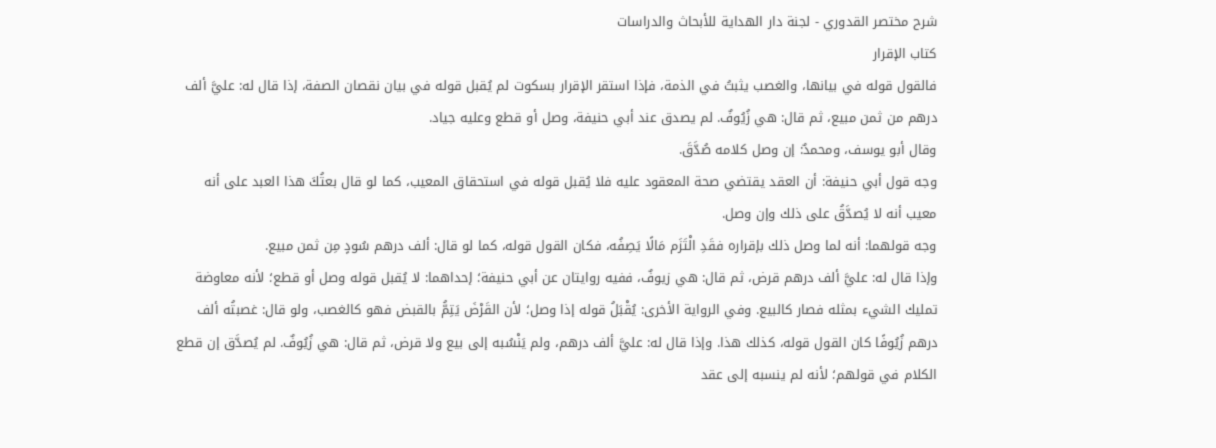شرح مختصر القدوري - لجنة دار الهداية للأبحاث والدراسات
كتاب الإقرار
فالقول قوله في بيانها، والغصب يثبتُ في الذمة، فإذا استقر الإقرار بسكوت لم يُقبل قوله في بيان نقصان الصفة، إذا قال له: عليَّ ألف درهم من ثمن مبيع، ثم قال: هي زُيُوفٌ. لم يصدق عند أبي حنيفة، وصل أو قطع وعليه جياد.
وقال أبو يوسف، ومحمدٌ: إن وصل كلامه صُدَّقَ.
وجه قول أبي حنيفة: أن العقد يقتضي صحة المعقود عليه فلا يُقبل قوله في استحقاق المعيب، كما لو قال بعتُكَ هذا العبد على أنه معيب أنه لا يُصدَّقُ على ذلك وإن وصل.
وجه قولهما: أنه لما وصل ذلك بإقراره فقَدِ الْتَزَم مَالًا يَصِفُه، فكان القول قوله، كما لو قال: ألف درهم سُودٍ مِن ثمن مبيع.
وإذا قال له: عليَّ ألف درهم قرض، ثم قال: هي زيوفٌ، ففيه روايتان عن أبي حنيفة؛ إحداهما: لا يُقبل قوله وصل أو قطع؛ لأنه معاوضة تمليك الشيء بمثله فصار كالبيع. وفي الرواية الأخرى: يُقْبَلُ قوله إذا وصل؛ لأن القَرْضَ يَتِمُّ بالقبض فهو كالغصب، ولو قال: غصبتُه ألف درهم زُيُوفًا كان القول قوله، كذلك هذا. وإذا قال له: عليَّ ألف درهم، ولم يَنْسُبه إلى بيع ولا قرض، ثم قال: هي زُيُوفٌ. لم يُصدَّق إن قطع الكلام في قولهم؛ لأنه لم ينسبه إلى عقد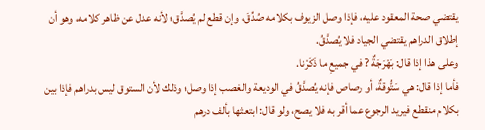يقتضي صحة المعقود عليه، فإذا وصل الزيوف بكلامه صُدِّقَ، وإن قطع لم يُصدَّق؛ لأنه عدل عن ظاهر كلامه، وهو أن إطلاق الدراهم يقتضي الجياد فلا يُصدَّقُ.
وعلى هذا إذا قال: بَهْرَجَةٌ ? في جميعِ ما ذَكَرْنا.
فأما إذا قال: هي سَتُّوقةٌ، أو رصاص فإنه يُصدَّقُ في الوديعة والغصب إذا وصل؛ وذلك لأن الستوق ليس بدراهم فإذا بين بكلام منقطع فيريد الرجوع عما أقر به فلا يصح، ولو قال: ابتعثها بألف درهم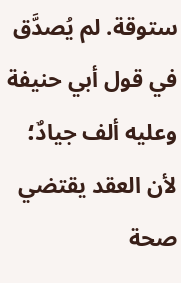ستوقة. لم يُصدَّق في قول أبي حنيفة وعليه ألف جيادٌ؛ لأن العقد يقتضي صحة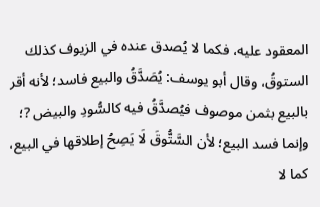المعقود عليه، فكما لا يُصدق عنده في الزيوف كذلك الستوقُ، وقال أبو يوسف: يُصَدَّقُ والبيع فاسد؛ لأنه أقر بالبيع بثمن موصوف فيُصدَّقُ فيه كالسُّودِ والبيض ?؛ وإنما فسد البيع؛ لأن السَّتُّوقَ لَا يَصِحُ إطلاقها في البيع، كما لا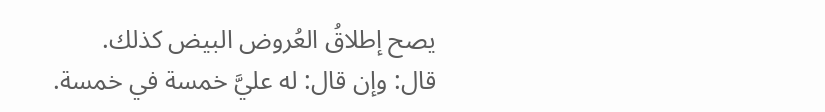يصح إطلاقُ العُروض البيض كذلك.
قال: وإن قال: له عليَّ خمسة في خمسة.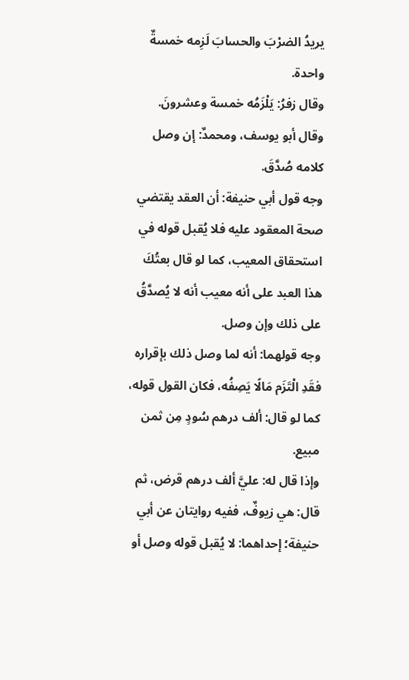يريدُ الضرْبَ والحسابَ لَزِمه خمسةٌ واحدة.
وقال زفرُ: يَلْزَمُه خمسة وعشرونَ.
وقال أبو يوسف، ومحمدٌ: إن وصل كلامه صُدَّقَ.
وجه قول أبي حنيفة: أن العقد يقتضي صحة المعقود عليه فلا يُقبل قوله في استحقاق المعيب، كما لو قال بعتُكَ هذا العبد على أنه معيب أنه لا يُصدَّقُ على ذلك وإن وصل.
وجه قولهما: أنه لما وصل ذلك بإقراره فقَدِ الْتَزَم مَالًا يَصِفُه، فكان القول قوله، كما لو قال: ألف درهم سُودٍ مِن ثمن مبيع.
وإذا قال له: عليَّ ألف درهم قرض، ثم قال: هي زيوفٌ، ففيه روايتان عن أبي حنيفة؛ إحداهما: لا يُقبل قوله وصل أو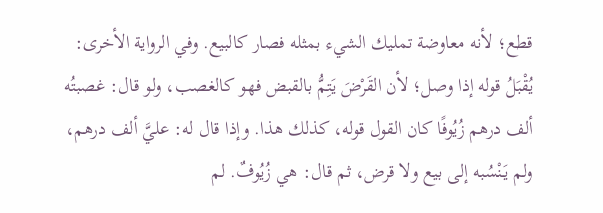قطع؛ لأنه معاوضة تمليك الشيء بمثله فصار كالبيع. وفي الرواية الأخرى: يُقْبَلُ قوله إذا وصل؛ لأن القَرْضَ يَتِمُّ بالقبض فهو كالغصب، ولو قال: غصبتُه ألف درهم زُيُوفًا كان القول قوله، كذلك هذا. وإذا قال له: عليَّ ألف درهم، ولم يَنْسُبه إلى بيع ولا قرض، ثم قال: هي زُيُوفٌ. لم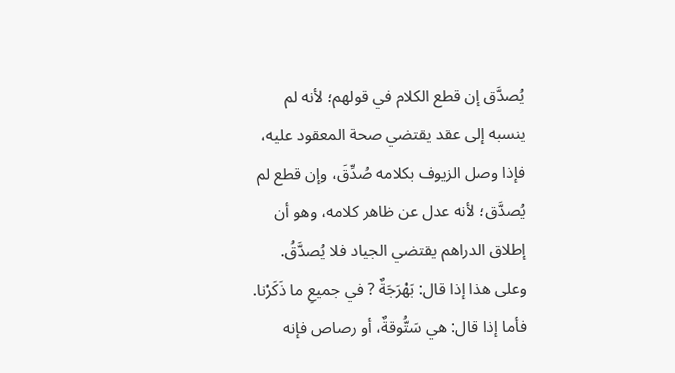يُصدَّق إن قطع الكلام في قولهم؛ لأنه لم ينسبه إلى عقد يقتضي صحة المعقود عليه، فإذا وصل الزيوف بكلامه صُدِّقَ، وإن قطع لم يُصدَّق؛ لأنه عدل عن ظاهر كلامه، وهو أن إطلاق الدراهم يقتضي الجياد فلا يُصدَّقُ.
وعلى هذا إذا قال: بَهْرَجَةٌ ? في جميعِ ما ذَكَرْنا.
فأما إذا قال: هي سَتُّوقةٌ، أو رصاص فإنه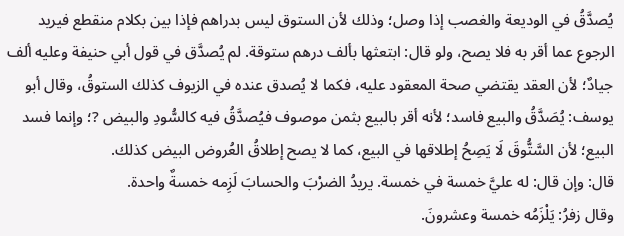يُصدَّقُ في الوديعة والغصب إذا وصل؛ وذلك لأن الستوق ليس بدراهم فإذا بين بكلام منقطع فيريد الرجوع عما أقر به فلا يصح، ولو قال: ابتعثها بألف درهم ستوقة. لم يُصدَّق في قول أبي حنيفة وعليه ألف جيادٌ؛ لأن العقد يقتضي صحة المعقود عليه، فكما لا يُصدق عنده في الزيوف كذلك الستوقُ، وقال أبو يوسف: يُصَدَّقُ والبيع فاسد؛ لأنه أقر بالبيع بثمن موصوف فيُصدَّقُ فيه كالسُّودِ والبيض ?؛ وإنما فسد البيع؛ لأن السَّتُّوقَ لَا يَصِحُ إطلاقها في البيع، كما لا يصح إطلاقُ العُروض البيض كذلك.
قال: وإن قال: له عليَّ خمسة في خمسة. يريدُ الضرْبَ والحسابَ لَزِمه خمسةٌ واحدة.
وقال زفرُ: يَلْزَمُه خمسة وعشرونَ.